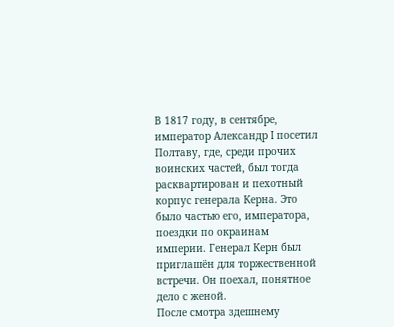В 1817 году, в сентябре, император Александр I посетил Полтаву, где, среди прочих воинских частей, был тогда расквартирован и пехотный корпус генерала Керна. Это было частью его, императора, поездки по окраинам империи. Генерал Керн был приглашён для торжественной встречи. Он поехал, понятное дело с женой.
После смотра здешнему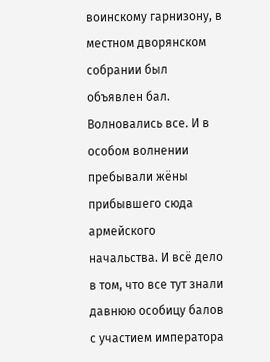воинскому гарнизону, в местном дворянском собрании был объявлен бал.
Волновались все. И в особом волнении пребывали жёны прибывшего сюда армейского начальства. И всё дело в том, что все тут знали давнюю особицу балов с участием императора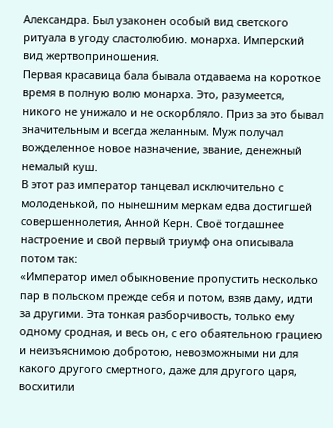Александра. Был узаконен особый вид светского ритуала в угоду сластолюбию. монарха. Имперский вид жертвоприношения.
Первая красавица бала бывала отдаваема на короткое время в полную волю монарха. Это, разумеется, никого не унижало и не оскорбляло. Приз за это бывал значительным и всегда желанным. Муж получал вожделенное новое назначение, звание, денежный немалый куш.
В этот раз император танцевал исключительно с молоденькой, по нынешним меркам едва достигшей совершеннолетия, Анной Керн. Своё тогдашнее настроение и свой первый триумф она описывала потом так:
«Император имел обыкновение пропустить несколько пар в польском прежде себя и потом, взяв даму, идти за другими. Эта тонкая разборчивость, только ему одному сродная, и весь он, с его обаятельною грациею и неизъяснимою добротою, невозможными ни для какого другого смертного, даже для другого царя, восхитили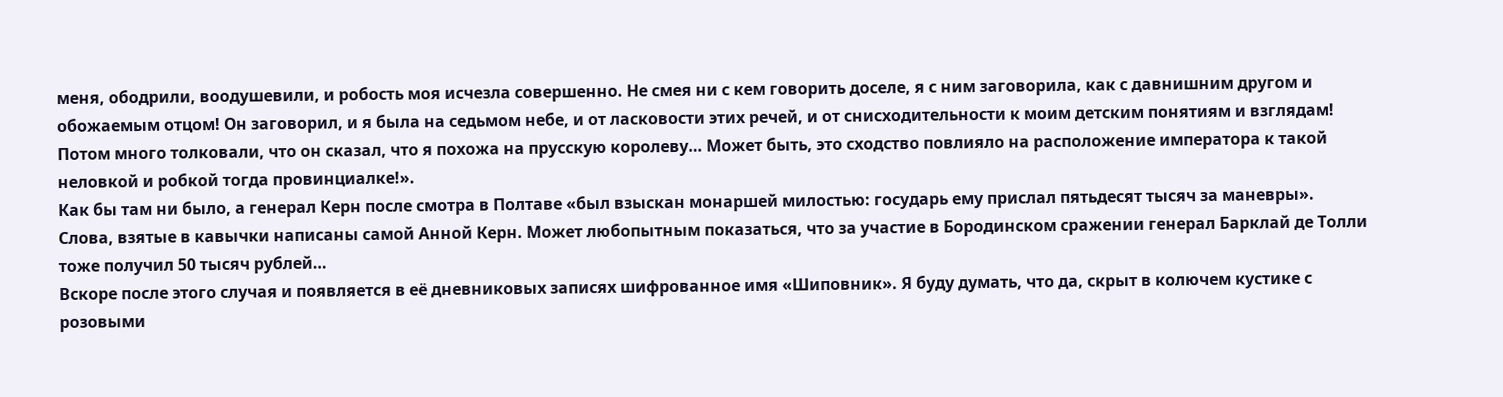меня, ободрили, воодушевили, и робость моя исчезла совершенно. Не смея ни с кем говорить доселе, я с ним заговорила, как с давнишним другом и обожаемым отцом! Он заговорил, и я была на седьмом небе, и от ласковости этих речей, и от снисходительности к моим детским понятиям и взглядам! Потом много толковали, что он сказал, что я похожа на прусскую королеву… Может быть, это сходство повлияло на расположение императора к такой неловкой и робкой тогда провинциалке!».
Как бы там ни было, а генерал Керн после смотра в Полтаве «был взыскан монаршей милостью: государь ему прислал пятьдесят тысяч за маневры». Слова, взятые в кавычки написаны самой Анной Керн. Может любопытным показаться, что за участие в Бородинском сражении генерал Барклай де Толли тоже получил 50 тысяч рублей…
Вскоре после этого случая и появляется в её дневниковых записях шифрованное имя «Шиповник». Я буду думать, что да, скрыт в колючем кустике с розовыми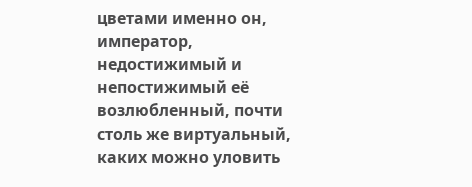цветами именно он, император, недостижимый и непостижимый её возлюбленный, почти столь же виртуальный, каких можно уловить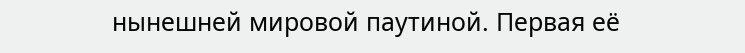нынешней мировой паутиной. Первая её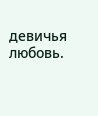девичья любовь.